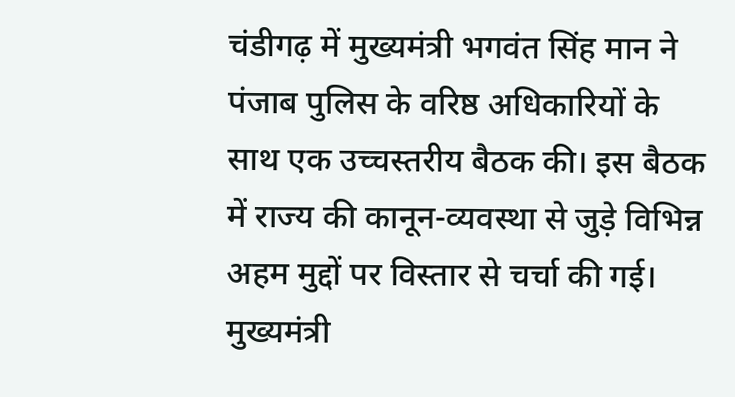चंडीगढ़ में मुख्यमंत्री भगवंत सिंह मान ने पंजाब पुलिस के वरिष्ठ अधिकारियों के साथ एक उच्चस्तरीय बैठक की। इस बैठक में राज्य की कानून-व्यवस्था से जुड़े विभिन्न अहम मुद्दों पर विस्तार से चर्चा की गई। मुख्यमंत्री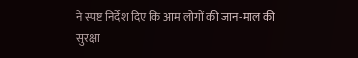ने स्पष्ट निर्देश दिए कि आम लोगों की जान-माल की सुरक्षा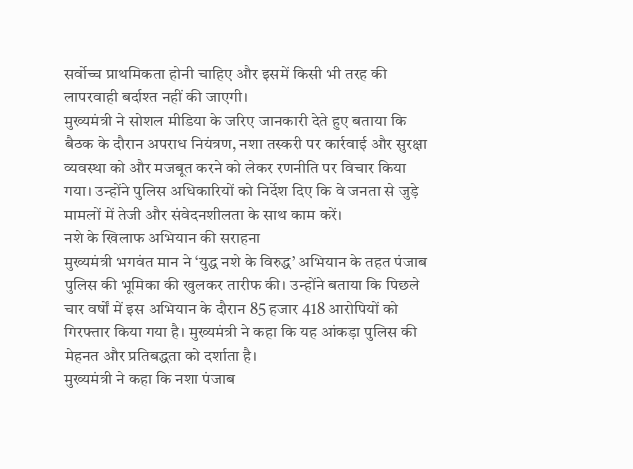सर्वोच्च प्राथमिकता होनी चाहिए और इसमें किसी भी तरह की लापरवाही बर्दाश्त नहीं की जाएगी।
मुख्यमंत्री ने सोशल मीडिया के जरिए जानकारी देते हुए बताया कि बैठक के दौरान अपराध नियंत्रण, नशा तस्करी पर कार्रवाई और सुरक्षा व्यवस्था को और मजबूत करने को लेकर रणनीति पर विचार किया गया। उन्होंने पुलिस अधिकारियों को निर्देश दिए कि वे जनता से जुड़े मामलों में तेजी और संवेदनशीलता के साथ काम करें।
नशे के खिलाफ अभियान की सराहना
मुख्यमंत्री भगवंत मान ने ‘युद्ध नशे के विरुद्ध’ अभियान के तहत पंजाब पुलिस की भूमिका की खुलकर तारीफ की। उन्होंने बताया कि पिछले चार वर्षों में इस अभियान के दौरान 85 हजार 418 आरोपियों को गिरफ्तार किया गया है। मुख्यमंत्री ने कहा कि यह आंकड़ा पुलिस की मेहनत और प्रतिबद्धता को दर्शाता है।
मुख्यमंत्री ने कहा कि नशा पंजाब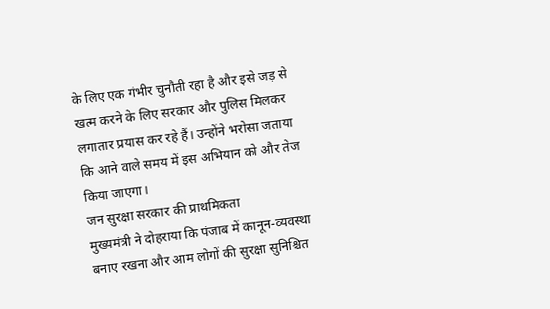के लिए एक गंभीर चुनौती रहा है और इसे जड़ से खत्म करने के लिए सरकार और पुलिस मिलकर लगातार प्रयास कर रहे हैं। उन्होंने भरोसा जताया कि आने वाले समय में इस अभियान को और तेज किया जाएगा।
जन सुरक्षा सरकार की प्राथमिकता
मुख्यमंत्री ने दोहराया कि पंजाब में कानून-व्यवस्था बनाए रखना और आम लोगों की सुरक्षा सुनिश्चित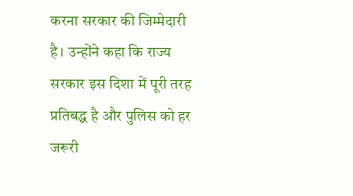करना सरकार की जिम्मेदारी है। उन्होंने कहा कि राज्य सरकार इस दिशा में पूरी तरह प्रतिबद्ध है और पुलिस को हर जरूरी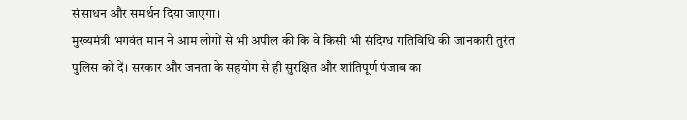संसाधन और समर्थन दिया जाएगा।
मुख्यमंत्री भगवंत मान ने आम लोगों से भी अपील की कि वे किसी भी संदिग्ध गतिविधि की जानकारी तुरंत पुलिस को दें। सरकार और जनता के सहयोग से ही सुरक्षित और शांतिपूर्ण पंजाब का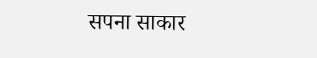सपना साकार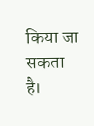किया जा सकता है।